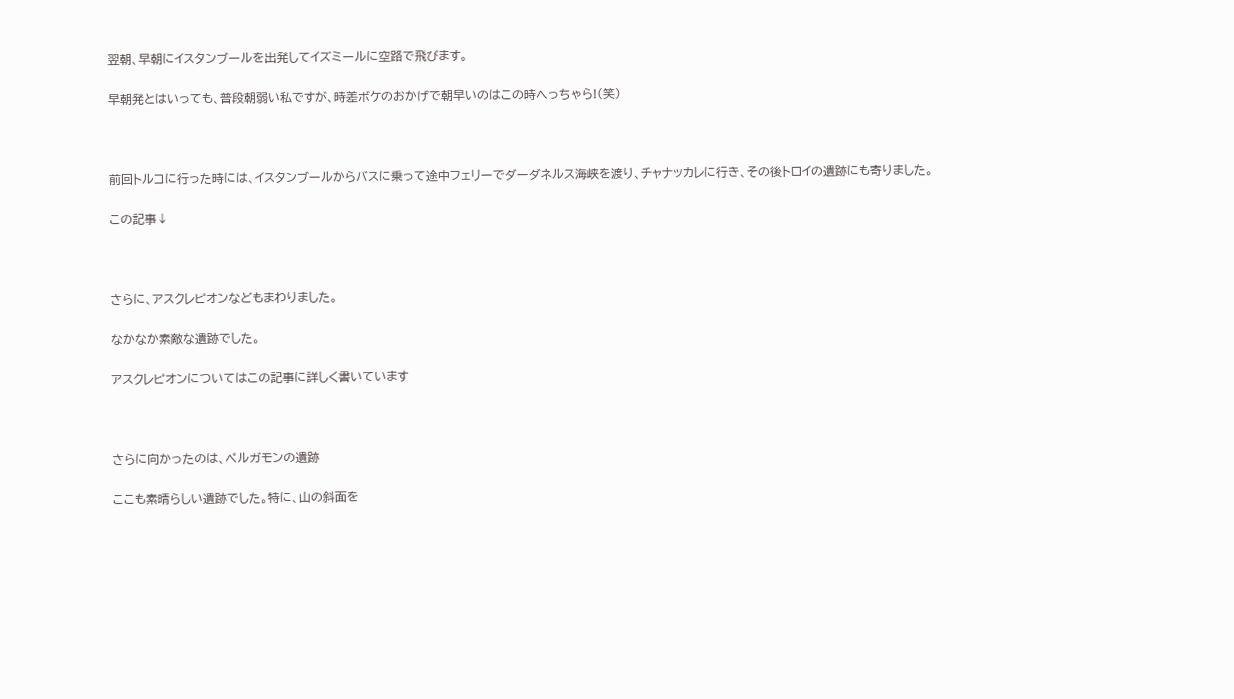翌朝、早朝にイスタンブールを出発してイズミールに空路で飛びます。

早朝発とはいっても、普段朝弱い私ですが、時差ボケのおかげで朝早いのはこの時へっちゃら!(笑)



前回トルコに行った時には、イスタンブールからバスに乗って途中フェリーでダーダネルス海峡を渡り、チャナッカレに行き、その後トロイの遺跡にも寄りました。

この記事↓



さらに、アスクレピオンなどもまわりました。

なかなか素敵な遺跡でした。

アスクレピオンについてはこの記事に詳しく書いています



さらに向かったのは、ペルガモンの遺跡

ここも素晴らしい遺跡でした。特に、山の斜面を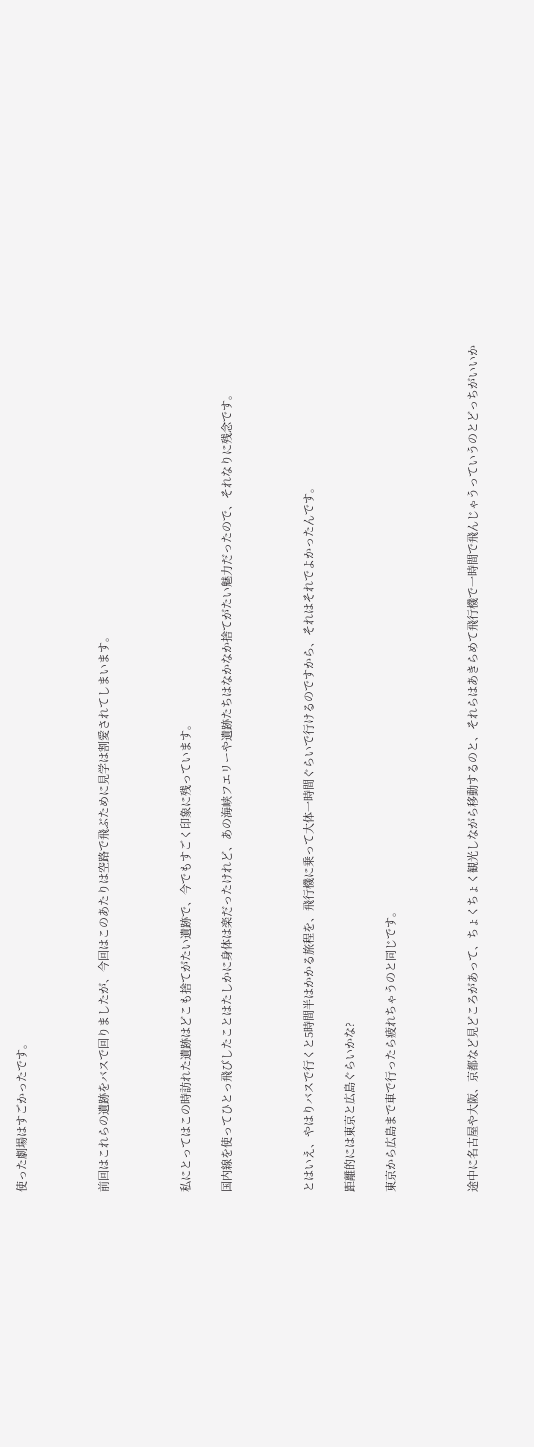使った劇場はすごかったです。



前回はこれらの遺跡をバスで回りましたが、今回はこのあたりは空路で飛ぶために見学は割愛されてしまいます。



私にとってはこの時訪れた遺跡はどこも捨てがたい遺跡で、今でもすごく印象に残っています。

国内線を使ってひとっ飛びしたことはたしかに身体は楽だったけれど、あの海峡フエリーや遺跡たちはなかなか捨てがたい魅力だったので、それなりに残念です。



とはいえ、やはりバスで行くと5時間半はかかる旅程を、飛行機に乗って大体一時間ぐらいで行けるのですから、それはそれでよかったんです。

距離的には東京と広島ぐらいかな?

東京から広島まで車で行ったら疲れちゃうのと同じです。



途中に名古屋や大阪、京都など見どころがあって、ちょくちょく観光しながら移動するのと、それらはあきらめて飛行機で一時間で飛んじゃうっていうのとどっちがいいか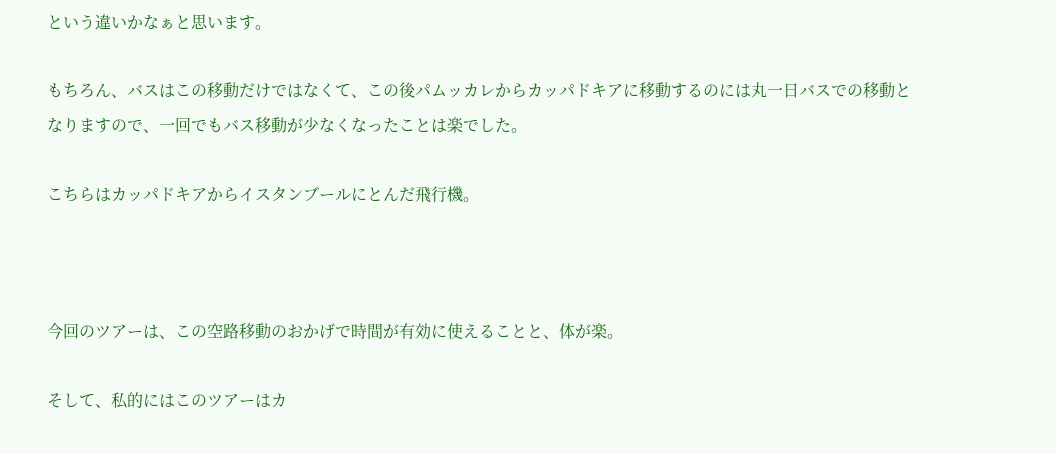という違いかなぁと思います。

もちろん、バスはこの移動だけではなくて、この後パムッカレからカッパドキアに移動するのには丸一日バスでの移動となりますので、一回でもバス移動が少なくなったことは楽でした。

こちらはカッパドキアからイスタンブールにとんだ飛行機。



今回のツアーは、この空路移動のおかげで時間が有効に使えることと、体が楽。

そして、私的にはこのツアーはカ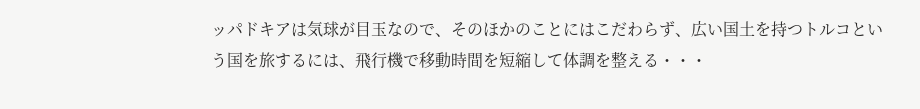ッパドキアは気球が目玉なので、そのほかのことにはこだわらず、広い国土を持つトルコという国を旅するには、飛行機で移動時間を短縮して体調を整える・・・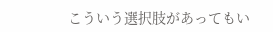こういう選択肢があってもい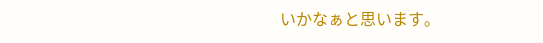いかなぁと思います。